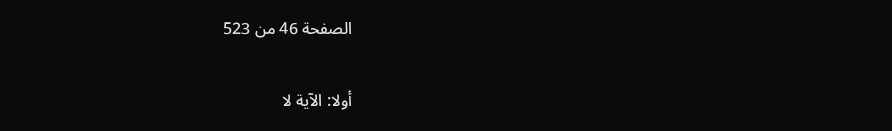الصفحة 46 من 523

أولا: الآية لا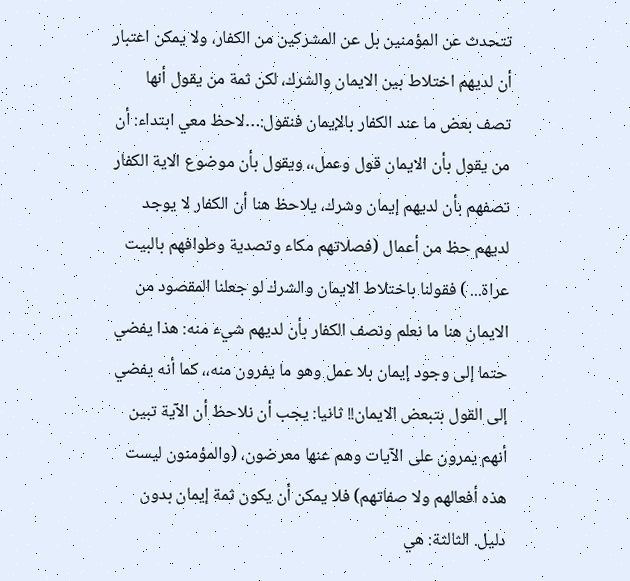تتحدث عن المؤمنين بل عن المشركين من الكفار، ولا يمكن اعتبار أن لديهم اختلاط بين الايمان والشرك، لكن ثمة من يقول أنها تصف بعض ما عند الكفار بالإيمان فنقول:…لاحظ معي ابتداء: أن من يقول بأن الايمان قول وعمل،، ويقول بأن موضوع الاية الكفار تصفهم بأن لديهم إيمان وشرك، يلاحظ هنا أن الكفار لا يوجد لديهم حظ من أعمال (فصلاتهم مكاء وتصدية وطوافهم بالبيت عراة... ) فقولنا باختلاط الايمان والشرك لو جعلنا المقصود من الايمان هنا ما نعلم ونصف الكفار بأن لديهم شيء منه: هذا يفضي حتما إلى وجود إيمان بلا عمل وهو ما يفرون منه،، كما أنه يفضي إلى القول بتبعض الايمان!! ثانيا: يجب أن نلاحظ أن الآية تبين أنهم يمرون على الآيات وهم عنها معرضون، (والمؤمنون ليست هذه أفعالهم ولا صفاتهم) فلا يمكن أن يكون ثمة إيمان بدون دليل. الثالثة: هي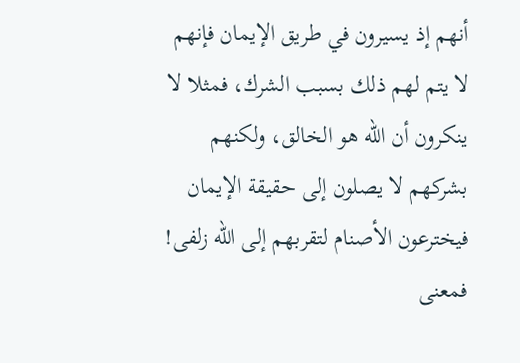أنهم إذ يسيرون في طريق الإيمان فإنهم لا يتم لهم ذلك بسبب الشرك، فمثلا لا ينكرون أن الله هو الخالق، ولكنهم بشركهم لا يصلون إلى حقيقة الإيمان فيخترعون الأصنام لتقربهم إلى الله زلفى! فمعنى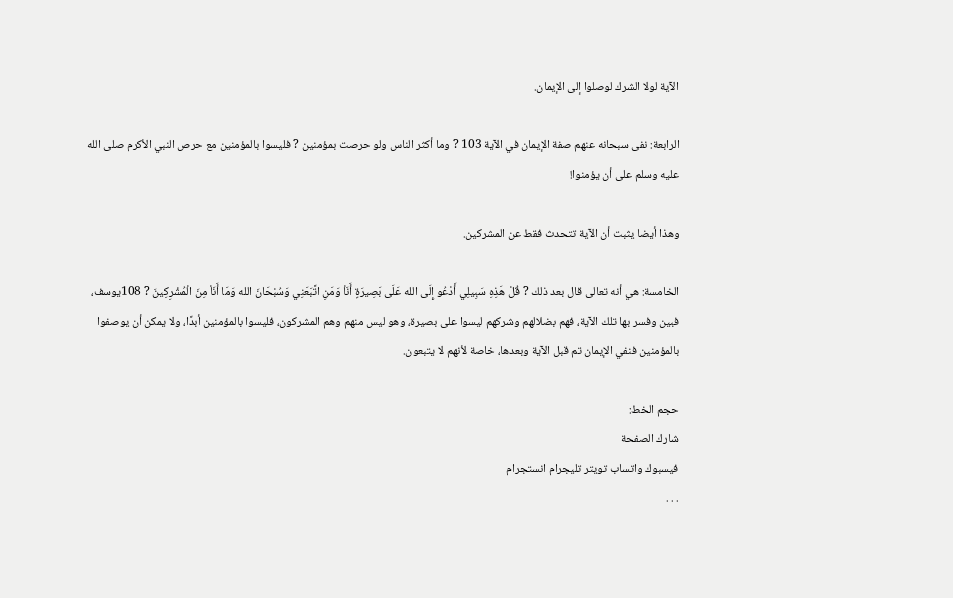الآية لولا الشرك لوصلوا إلى الإيمان.

الرابعة: نفى سبحانه عنهم صفة الإيمان في الآية 103 ? وما أكثر الناس ولو حرصت بمؤمنين ? فليسوا بالمؤمنين مع حرص النبي الأكرم صلى الله عليه وسلم على أن يؤمنوا!

وهذا أيضا يثبت أن الآية تتحدث فقط عن المشركين.

الخامسة: هي أنه تعالى قال بعد ذلك ? قُلْ هَذِهِ سَبِيلِي أَدْعُو إِلَى الله عَلَى بَصِيرَةٍ أَنَاْ وَمَنِ اتَّبَعَنِي وَسُبْحَانَ الله وَمَا أَنَاْ مِنَ الْمُشْرِكِينَ ? 108يوسف، فبين وفسر بها تلك الآية، فهم بضلالهم وشركهم ليسوا على بصيرة، وهو ليس منهم وهم المشركون، فليسوا بالمؤمنين أبدًا، ولا يمكن أن يوصفوا بالمؤمنين فنفي الإيمان تم قبل الآية وبعدها، خاصة لأنهم لا يتبعون.

حجم الخط:
شارك الصفحة
فيسبوك واتساب تويتر تليجرام انستجرام
. . .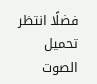فضلًا انتظر تحميل الصوت